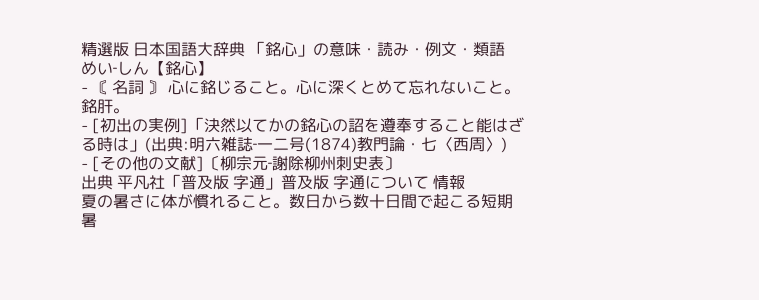精選版 日本国語大辞典 「銘心」の意味・読み・例文・類語
めい‐しん【銘心】
- 〘 名詞 〙 心に銘じること。心に深くとめて忘れないこと。銘肝。
- [初出の実例]「決然以てかの銘心の詔を遵奉すること能はざる時は」(出典:明六雑誌‐一二号(1874)教門論・七〈西周〉)
- [その他の文献]〔柳宗元‐謝除柳州刺史表〕
出典 平凡社「普及版 字通」普及版 字通について 情報
夏の暑さに体が慣れること。数日から数十日間で起こる短期暑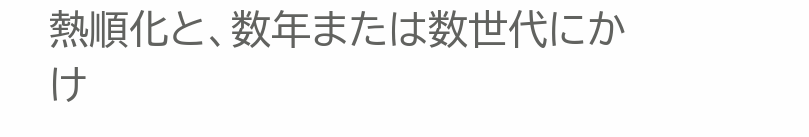熱順化と、数年または数世代にかけ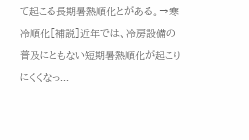て起こる長期暑熱順化とがある。→寒冷順化[補説]近年では、冷房設備の普及にともない短期暑熱順化が起こりにくくなっ...